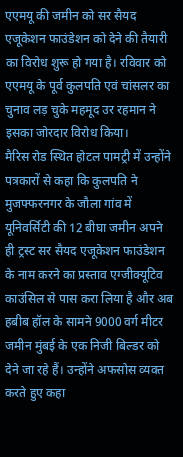एएमयू की जमीन को सर सैयद एजूकेशन फाउंडेशन को देने की तैयारी का विरोध शुरू हो गया है। रविवार को एएमयू के पूर्व कुलपति एवं चांसलर का चुनाव लड़ चुके महमूद उर रहमान ने इसका जोरदार विरोध किया।
मैरिस रोड स्थित होटल पामट्री में उन्होंने पत्रकारों से कहा कि कुलपति ने मुजफ्फरनगर के जौला गांव में यूनिवर्सिटी की 12 बीघा जमीन अपने ही ट्रस्ट सर सैयद एजूकेशन फाउंडेशन के नाम करने का प्रस्ताव एग्जीक्यूटिव काउंसिल से पास करा लिया है और अब हबीब हॉल के सामने 9000 वर्ग मीटर जमीन मुंबई के एक निजी बिल्डर को देने जा रहे हैं। उन्होंने अफसोस व्यक्त करते हुए कहा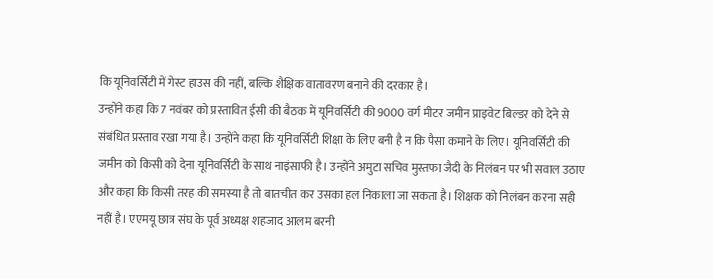कि यूनिवर्सिटी में गेस्ट हाउस की नहीं, बल्कि शैक्षिक वातावरण बनाने की दरकार है।
उन्होंने कहा कि 7 नवंबर को प्रस्तावित ईसी की बैठक में यूनिवर्सिटी की 9000 वर्ग मीटर जमीन प्राइवेट बिल्डर को देने से संबंधित प्रस्ताव रखा गया है। उन्होंने कहा कि यूनिवर्सिटी शिक्षा के लिए बनी है न कि पैसा कमाने के लिए। यूनिवर्सिटी की जमीन को किसी को देना यूनिवर्सिटी के साथ नाइंसाफी है। उन्होंने अमुटा सचिव मुस्तफा जैदी के निलंबन पर भी सवाल उठाए और कहा कि किसी तरह की समस्या है तो बातचीत कर उसका हल निकाला जा सकता है। शिक्षक को निलंबन करना सही नहीं है। एएमयू छात्र संघ के पूर्व अध्यक्ष शहजाद आलम बरनी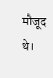मौजूद थे।